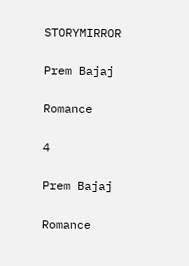STORYMIRROR

Prem Bajaj

Romance

4

Prem Bajaj

Romance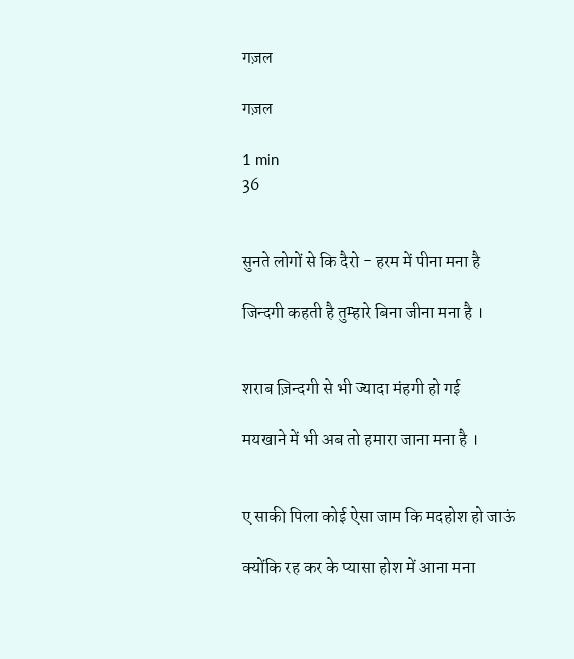गज़ल

गज़ल

1 min
36


सुनते लोगों से कि दैरो - हरम में पीना मना है

जिन्दगी कहती है तुम्हारे बिना जीना मना है ।


शराब ज़िन्दगी से भी ज्यादा मंहगी हो गई

मयखाने में भी अब तो हमारा जाना मना है ।


ए साकी पिला कोई ऐसा जाम कि मदहोश हो जाऊं

क्योंकि रह कर के प्यासा होश में आना मना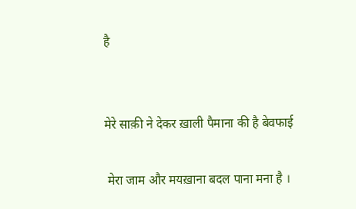है


मेरे साक़ी ने देकर ख़ाली पैमाना की है बेवफाई

 मेरा जाम और मयख़ाना बदल पाना मना है ।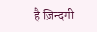है ज़िन्दगी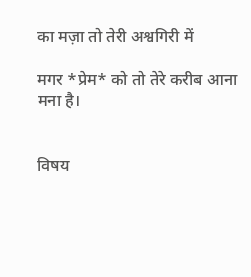का मज़ा तो तेरी अश्वगिरी में

मगर *प्रेम* को तो तेरे करीब आना मना है।


विषय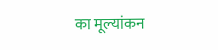का मूल्यांकन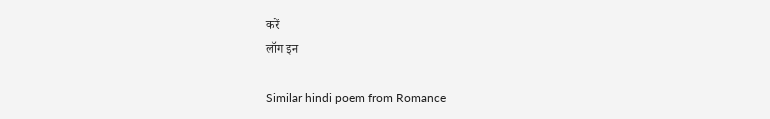करें
लॉग इन

Similar hindi poem from Romance